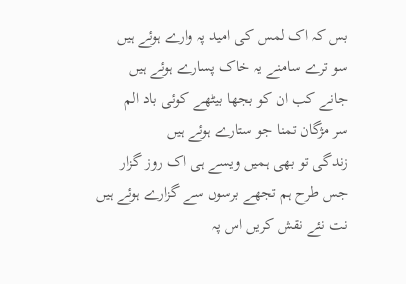بس کہ اک لمس کی امید پہ وارے ہوئے ہیں
سو ترے سامنے یہ خاک پسارے ہوئے ہیں
جانے کب ان کو بجھا بیٹھے کوئی باد الم
سر مژگان تمنا جو ستارے ہوئے ہیں
زندگی تو بھی ہمیں ویسے ہی اک روز گزار
جس طرح ہم تجھے برسوں سے گزارے ہوئے ہیں
نت نئے نقش کریں اس پہ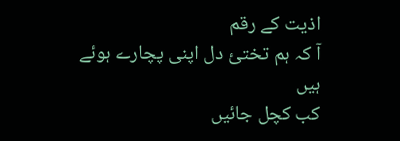اذیت کے رقم
آ کہ ہم تختیٔ دل اپنی پچارے ہوئے ہیں
کب کچل جائیں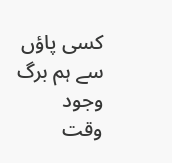کسی پاؤں سے ہم برگ وجود
وقت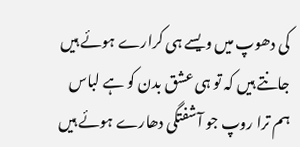کی دھوپ میں ویسے ہی کرارے ہوئے ہیں
جانتے ہیں کہ تو ہی عشق بدن کو ہے لباس
ہم ترا روپ جو آشفتگی دھارے ہوئے ہیں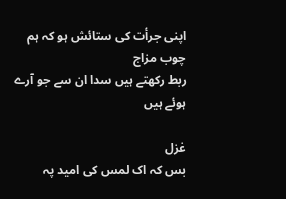اپنی جرأت کی ستائش ہو کہ ہم چوب مزاج
ربط رکھتے ہیں سدا ان سے جو آرے ہوئے ہیں

غزل
بس کہ اک لمس کی امید پہ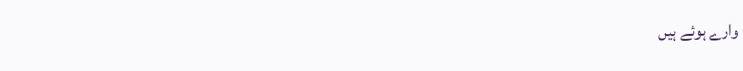وارے ہوئے ہیں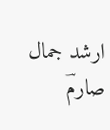ارشد جمال صارمؔ